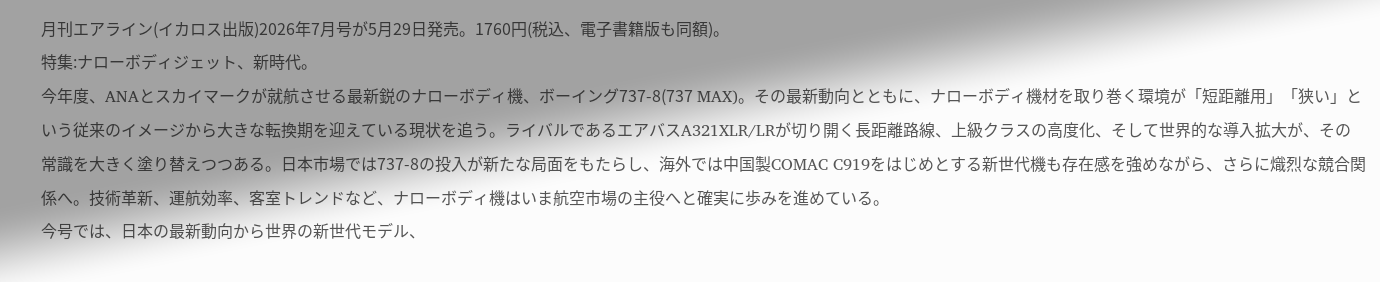月刊エアライン(イカロス出版)2026年7月号が5月29日発売。1760円(税込、電子書籍版も同額)。
特集:ナローボディジェット、新時代。
今年度、ANAとスカイマークが就航させる最新鋭のナローボディ機、ボーイング737-8(737 MAX)。その最新動向とともに、ナローボディ機材を取り巻く環境が「短距離用」「狭い」という従来のイメージから大きな転換期を迎えている現状を追う。ライバルであるエアバスA321XLR/LRが切り開く長距離路線、上級クラスの高度化、そして世界的な導入拡大が、その常識を大きく塗り替えつつある。日本市場では737-8の投入が新たな局面をもたらし、海外では中国製COMAC C919をはじめとする新世代機も存在感を強めながら、さらに熾烈な競合関係へ。技術革新、運航効率、客室トレンドなど、ナローボディ機はいま航空市場の主役へと確実に歩みを進めている。
今号では、日本の最新動向から世界の新世代モデル、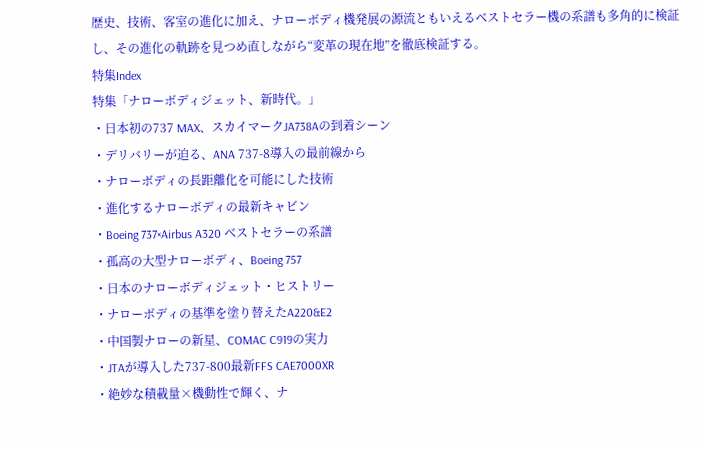歴史、技術、客室の進化に加え、ナローボディ機発展の源流ともいえるベストセラー機の系譜も多角的に検証し、その進化の軌跡を見つめ直しながら“変革の現在地”を徹底検証する。
特集Index
特集「ナローボディジェット、新時代。」
・日本初の737 MAX、スカイマークJA738Aの到着シーン
・デリバリーが迫る、ANA 737-8導入の最前線から
・ナローボディの長距離化を可能にした技術
・進化するナローボディの最新キャビン
・Boeing 737×Airbus A320 ベストセラーの系譜
・孤高の大型ナローボディ、Boeing 757
・日本のナローボディジェット・ヒストリー
・ナローボディの基準を塗り替えたA220&E2
・中国製ナローの新星、COMAC C919の実力
・JTAが導入した737-800最新FFS CAE7000XR
・絶妙な積載量×機動性で輝く、ナ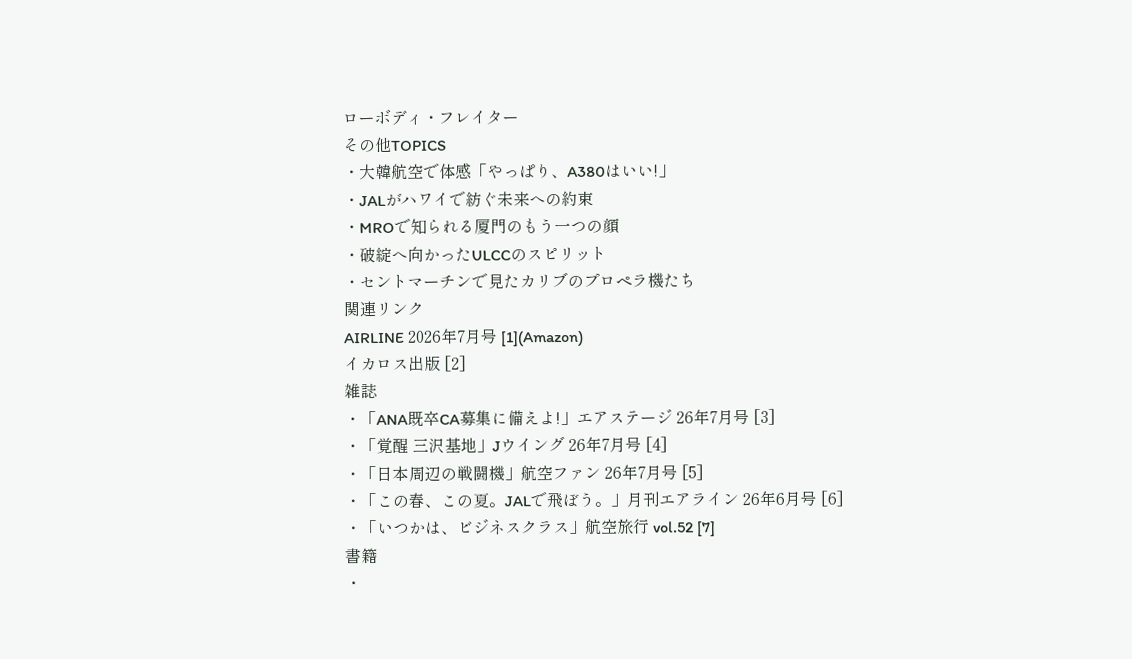ローボディ・フレイター
その他TOPICS
・大韓航空で体感「やっぱり、A380はいい!」
・JALがハワイで紡ぐ未来への約束
・MROで知られる厦門のもう一つの顔
・破綻へ向かったULCCのスピリット
・セントマーチンで見たカリブのプロペラ機たち
関連リンク
AIRLINE 2026年7月号 [1](Amazon)
イカロス出版 [2]
雑誌
・「ANA既卒CA募集に備えよ!」エアステージ 26年7月号 [3]
・「覚醒 三沢基地」Jウイング 26年7月号 [4]
・「日本周辺の戦闘機」航空ファン 26年7月号 [5]
・「この春、この夏。JALで飛ぼう。」月刊エアライン 26年6月号 [6]
・「いつかは、ビジネスクラス」航空旅行 vol.52 [7]
書籍
・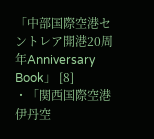「中部国際空港セントレア開港20周年Anniversary Book」 [8]
・「関西国際空港 伊丹空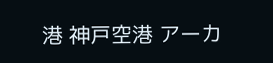港 神戸空港 アーカ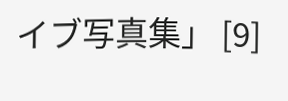イブ写真集」 [9]